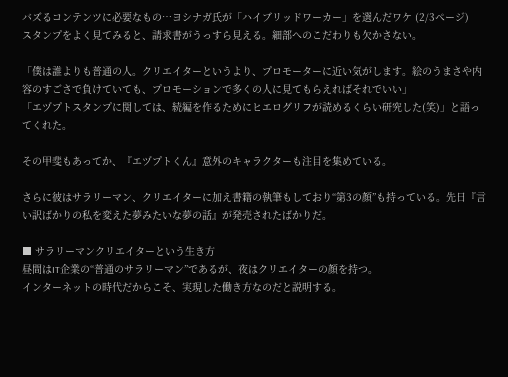バズるコンテンツに必要なもの…ヨシナガ氏が「ハイブリッドワーカー」を選んだワケ (2/3ページ)
スタンプをよく見てみると、請求書がうっすら見える。細部へのこだわりも欠かさない。

「僕は誰よりも普通の人。クリエイターというより、プロモーターに近い気がします。絵のうまさや内容のすごさで負けていても、プロモーションで多くの人に見てもらえればそれでいい」
「エヅプトスタンプに関しては、続編を作るためにヒエログリフが読めるくらい研究した(笑)」と語ってくれた。

その甲斐もあってか、『エヅプトくん』意外のキャラクターも注目を集めている。

さらに彼はサラリーマン、クリエイターに加え書籍の執筆もしており“第3の顔”も持っている。先日『言い訳ばかりの私を変えた夢みたいな夢の話』が発売されたばかりだ。

■ サラリーマンクリエイターという生き方
昼間はIT企業の“普通のサラリーマン”であるが、夜はクリエイターの顔を持つ。
インターネットの時代だからこそ、実現した働き方なのだと説明する。